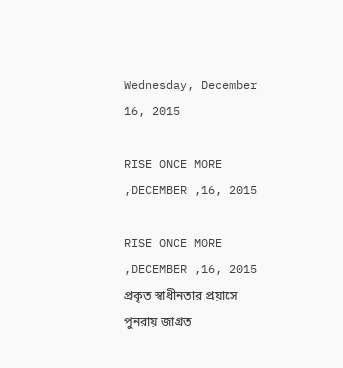Wednesday, December 16, 2015

RISE ONCE MORE ,DECEMBER ,16, 2015

RISE ONCE MORE ,DECEMBER ,16, 2015
প্রকৃত স্বাধীনতার প্রয়াসে পুনরায় জাগ্রত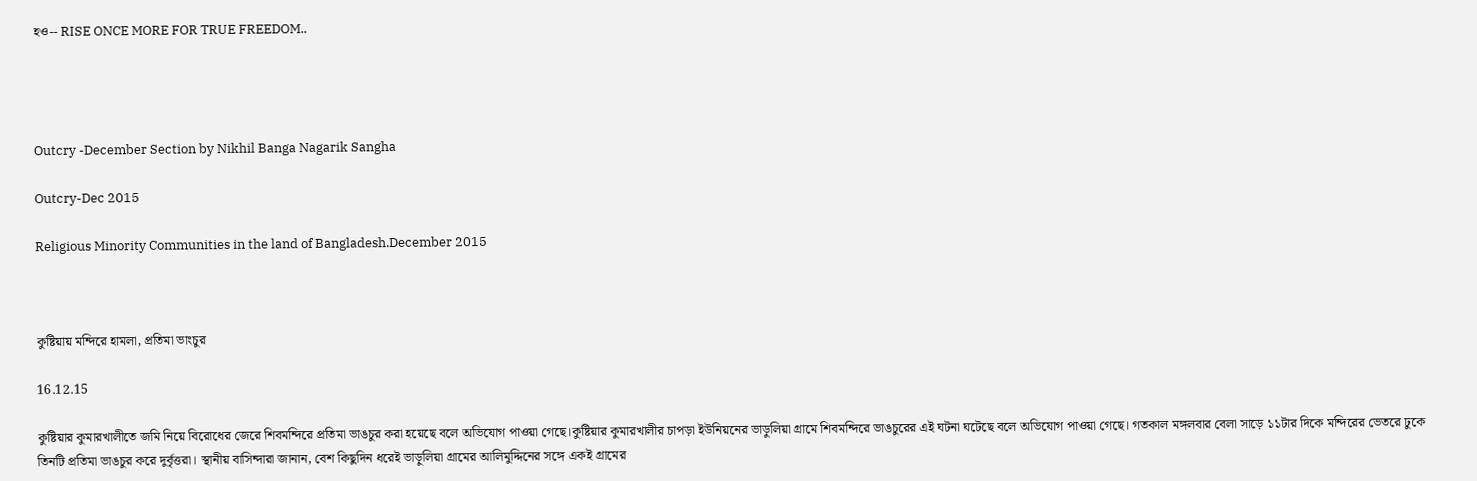হও-- RISE ONCE MORE FOR TRUE FREEDOM..




Outcry -December Section by Nikhil Banga Nagarik Sangha

Outcry-Dec 2015

Religious Minority Communities in the land of Bangladesh.December 2015



কুষ্টিয়ায় মন্দিরে হামলা, প্রতিমা ভাংচুর

16.12.15

কুষ্টিয়ার কুমারখালীতে জমি নিয়ে বিরোধের জেরে শিবমন্দিরে প্রতিমা ভাঙচুর করা হয়েছে বলে অভিযোগ পাওয়া গেছে।কুষ্টিয়ার কুমারখালীর চাপড়া ইউনিয়নের ভাড়ুলিয়া গ্রামে শিবমন্দিরে ভাঙচুরের এই ঘটনা ঘটেছে বলে অভিযোগ পাওয়া গেছে। গতকাল মঙ্গলবার বেলা সাড়ে ১১টার দিকে মন্দিরের ভেতরে ঢুকে তিনটি প্রতিমা ভাঙচুর করে দুর্বৃত্তরা। স্থানীয় বাসিন্দারা জানান, বেশ কিছুদিন ধরেই ভাড়ুলিয়া গ্রামের আলিমুদ্দিনের সঙ্গে একই গ্রামের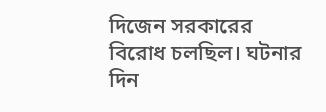দিজেন সরকারের বিরোধ চলছিল। ঘটনার দিন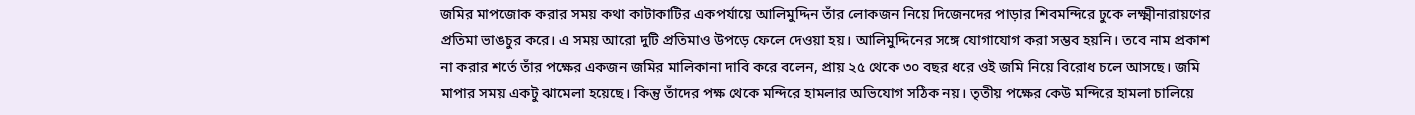জমির মাপজোক করার সময় কথা কাটাকাটির একপর্যায়ে আলিমুদ্দিন তাঁর লোকজন নিয়ে দিজেনদের পাড়ার শিবমন্দিরে ঢুকে লক্ষ্মীনারায়ণের প্রতিমা ভাঙচুর করে। এ সময় আরো দুটি প্রতিমাও উপড়ে ফেলে দেওয়া হয়। আলিমুদ্দিনের সঙ্গে যোগাযোগ করা সম্ভব হয়নি। তবে নাম প্রকাশ না করার শর্তে তাঁর পক্ষের একজন জমির মালিকানা দাবি করে বলেন, প্রায় ২৫ থেকে ৩০ বছর ধরে ওই জমি নিয়ে বিরোধ চলে আসছে। জমি মাপার সময় একটু ঝামেলা হয়েছে। কিন্তু তাঁদের পক্ষ থেকে মন্দিরে হামলার অভিযোগ সঠিক নয়। তৃতীয় পক্ষের কেউ মন্দিরে হামলা চালিয়ে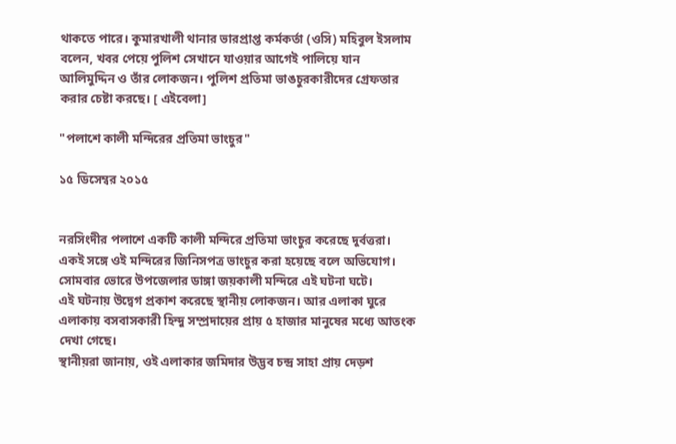থাকতে পারে। কুমারখালী থানার ভারপ্রাপ্ত কর্মকর্তা (ওসি) মহিবুল ইসলাম বলেন, খবর পেয়ে পুলিশ সেখানে যাওয়ার আগেই পালিয়ে যান আলিমুদ্দিন ও তাঁর লোকজন। পুলিশ প্রতিমা ভাঙচুরকারীদের গ্রেফতার করার চেষ্টা করছে। [ এইবেলা]

"পলাশে কালী মন্দিরের প্রতিমা ভাংচুর"

১৫ ডিসেম্বর ২০১৫


নরসিংদীর পলাশে একটি কালী মন্দিরে প্রতিমা ভাংচুর করেছে দুর্বত্তরা। একই সঙ্গে ওই মন্দিরের জিনিসপত্র ভাংচুর করা হয়েছে বলে অভিযোগ। সোমবার ভোরে উপজেলার ডাঙ্গা জয়কালী মন্দিরে এই ঘটনা ঘটে।
এই ঘটনায় উদ্বেগ প্রকাশ করেছে স্থানীয় লোকজন। আর এলাকা ঘুরে এলাকায় বসবাসকারী হিন্দু সম্প্রদায়ের প্রায় ৫ হাজার মানুষের মধ্যে আতংক দেখা গেছে।
স্থানীয়রা জানায়, ওই এলাকার জমিদার উদ্ভব চন্দ্র সাহা প্রায় দেড়শ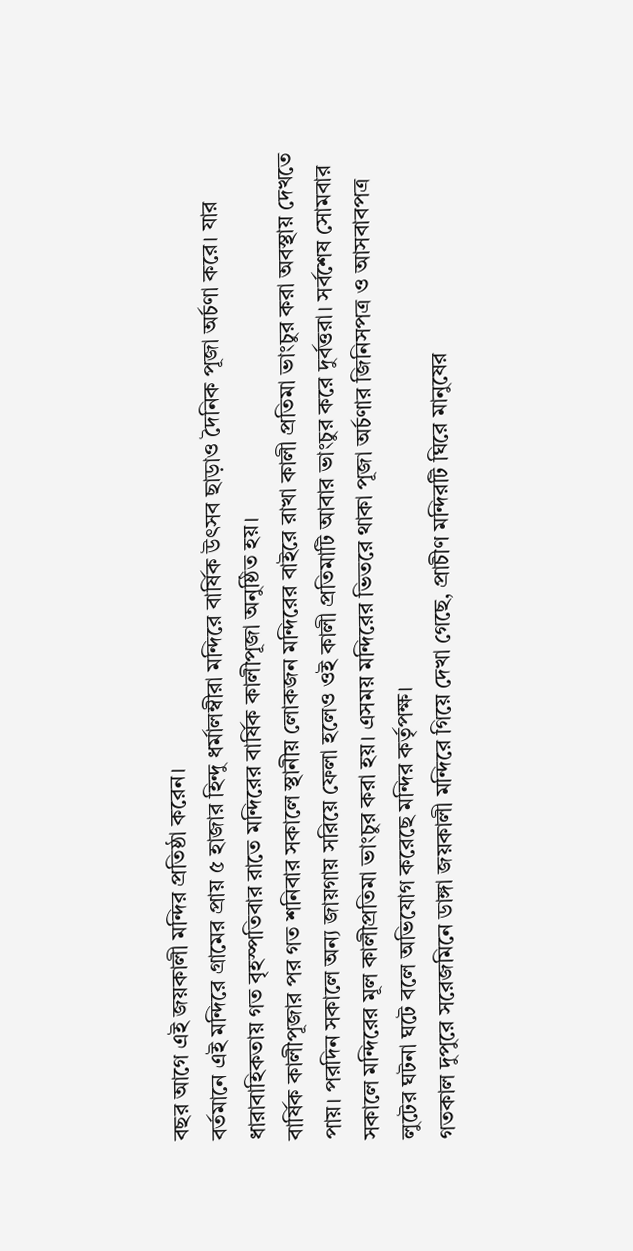বছর আগে এই জয়কালী মন্দির প্রতিষ্ঠা করেন।
বর্তমানে এই মন্দিরে গ্রামের প্রায় ৫ হাজার হিন্দু ধর্মালম্বীরা মন্দিরে বার্ষিক উৎসব ছাড়াও দৈনিক পূজা অর্চণা করে। যার ধারাবাহিকতায় গত বৃহস্পতিবার রাতে মন্দিরের বার্ষিক কালীপূজা অনুষ্ঠিত হয়।
বার্ষিক কালীপূজার পর গত শনিবার সকালে স্থানীয় লোকজন মন্দিরের বাইরে রাখা কালী প্রতিমা ভাংচুর করা অবস্থায় দেখতে পায়। পরদিন সকালে অন্য জায়গায় সরিয়ে ফেলা হলেও ওই কালী প্রতিমাটি আবার ভাংচুর করে দুর্বত্তরা। সর্বশেষ সোমবার সকালে মন্দিরের মূল কালীপ্রতিমা ভাংচুর করা হয়। এসময় মন্দিরের ভিতরে থাকা পূজা অর্চণার জিনিসপত্র ও আসবাবপত্র লুটের ঘটনা ঘটে বলে অভিযোগ করেছে মন্দির কর্তৃপক্ষ।
গতকাল দুপুরে সরেজমিনে ডাঙ্গা জয়কালী মন্দিরে গিয়ে দেখা গেছে, প্রাচীণ মন্দিরটি ঘিরে মানুষের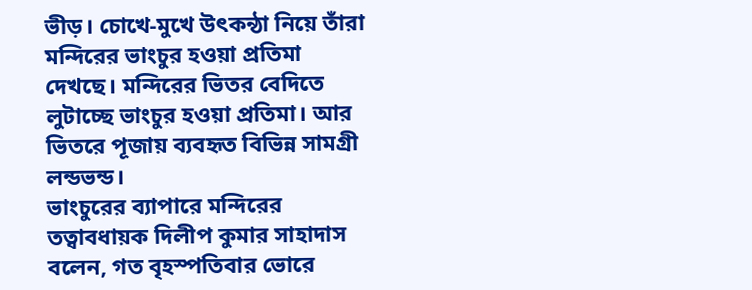ভীড়। চোখে-মুখে উৎকন্ঠা নিয়ে তাঁরা মন্দিরের ভাংচুর হওয়া প্রতিমা দেখছে। মন্দিরের ভিতর বেদিতে লুটাচ্ছে ভাংচুর হওয়া প্রতিমা। আর ভিতরে পূজায় ব্যবহৃত বিভিন্ন সামগ্রী লন্ডভন্ড।
ভাংচুরের ব্যাপারে মন্দিরের তত্বাবধায়ক দিলীপ কুমার সাহাদাস বলেন, গত বৃহস্পতিবার ভোরে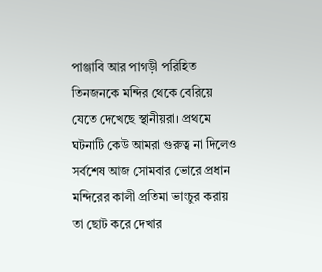পাঞ্জাবি আর পাগড়ী পরিহিত তিনজনকে মন্দির থেকে বেরিয়ে যেতে দেখেছে স্থানীয়রা। প্রথমে ঘটনাটি কেউ আমরা গুরুত্ব না দিলেও সর্বশেষ আজ সোমবার ভোরে প্রধান মন্দিরের কালী প্রতিমা ভাংচুর করায় তা ছোট করে দেখার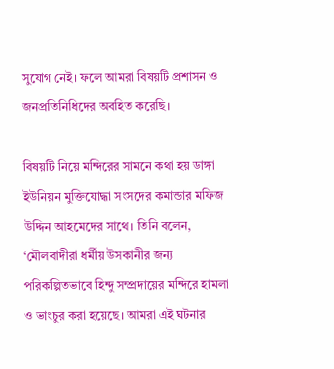সুযোগ নেই। ফলে আমরা বিষয়টি প্রশাসন ও জনপ্রতিনিধিদের অবহিত করেছি।

বিষয়টি নিয়ে মন্দিরের সামনে কথা হয় ডাঙ্গা ইউনিয়ন মুক্তিযোদ্ধা সংসদের কমান্ডার মফিজ উদ্দিন আহমেদের সাথে। তিনি বলেন, ‘মৌলবাদীরা ধর্মীয় উসকানীর জন্য পরিকল্পিতভাবে হিন্দু সম্প্রদায়ের মন্দিরে হামলা ও ভাংচুর করা হয়েছে। আমরা এই ঘটনার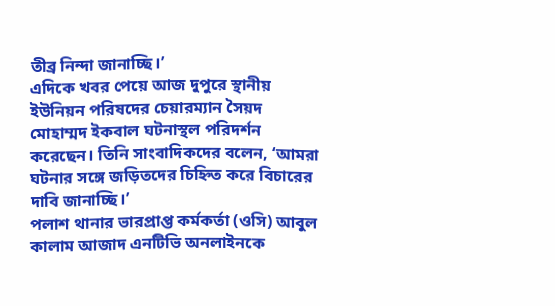তীব্র নিন্দা জানাচ্ছি।’
এদিকে খবর পেয়ে আজ দুপুরে স্থানীয় ইউনিয়ন পরিষদের চেয়ারম্যান সৈয়দ মোহাম্মদ ইকবাল ঘটনাস্থল পরিদর্শন করেছেন। তিনি সাংবাদিকদের বলেন, ‘আমরা ঘটনার সঙ্গে জড়িতদের চিহ্নিত করে বিচারের দাবি জানাচ্ছি।’
পলাশ থানার ভারপ্রাপ্ত কর্মকর্তা (ওসি) আবুল কালাম আজাদ এনটিভি অনলাইনকে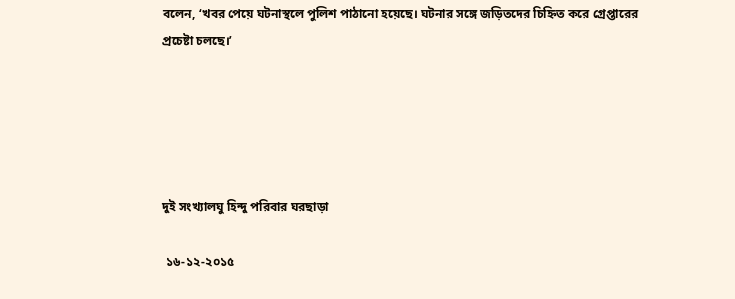বলেন, ‘খবর পেয়ে ঘটনাস্থলে পুলিশ পাঠানো হয়েছে। ঘটনার সঙ্গে জড়িতদের চিহ্নিত করে গ্রেপ্তারের প্রচেষ্টা চলছে।’





দুই সংখ্যালঘু হিন্দু পরিবার ঘরছাড়া

 ১৬-১২-২০১৫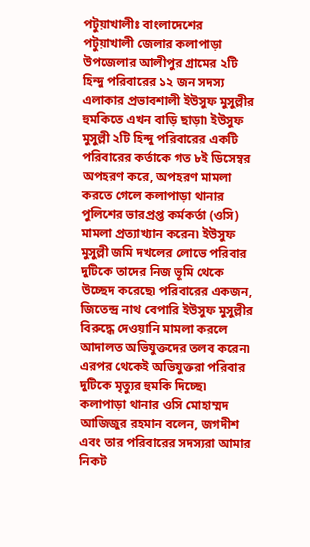পটুয়াখালীঃ বাংলাদেশের পটুয়াখালী জেলার কলাপাড়া উপজেলার আলীপুর গ্রামের ২টি হিন্দু পরিবারের ১২ জন সদস্য এলাকার প্রভাবশালী ইউসুফ মুসুল্লীর হুমকিতে এখন বাড়ি ছাড়া৷ ইউসুফ মুসুল্লী ২টি হিন্দু পরিবারের একটি পরিবারের কর্তাকে গত ৮ই ডিসেম্বর অপহরণ করে, অপহরণ মামলা করতে গেলে কলাপাড়া থানার পুলিশের ভারপ্রপ্ত কর্মকর্তা (ওসি) মামলা প্রত্যাখ্যান করেন৷ ইউসুফ মুসুল্লী জমি দখলের লোভে পরিবার দুটিকে তাদের নিজ ভূমি থেকে উচ্ছেদ করেছে৷ পরিবারের একজন, জিতেন্দ্র নাথ বেপারি ইউসুফ মুসুল্লীর বিরুদ্ধে দেওয়ানি মামলা করলে আদালত অভিযুক্তদের তলব করেন৷ এরপর থেকেই অভিযুক্তরা পরিবার দুটিকে মৃত্যুর হুমকি দিচ্ছে৷ কলাপাড়া থানার ওসি মোহাম্মদ আজিজুর রহমান বলেন, জগদীশ এবং তার পরিবারের সদস্যরা আমার নিকট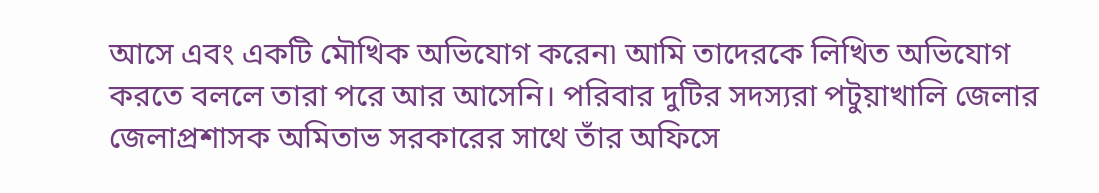আসে এবং একটি মৌখিক অভিযোগ করেন৷ আমি তাদেরকে লিখিত অভিযোগ করতে বললে তারা পরে আর আসেনি। পরিবার দুটির সদস্যরা পটুয়াখালি জেলার জেলাপ্রশাসক অমিতাভ সরকারের সাথে তাঁর অফিসে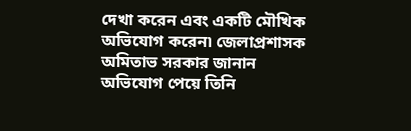দেখা করেন এবং একটি মৌখিক অভিযোগ করেন৷ জেলাপ্রশাসক অমিতাভ সরকার জানান অভিযোগ পেয়ে তিনি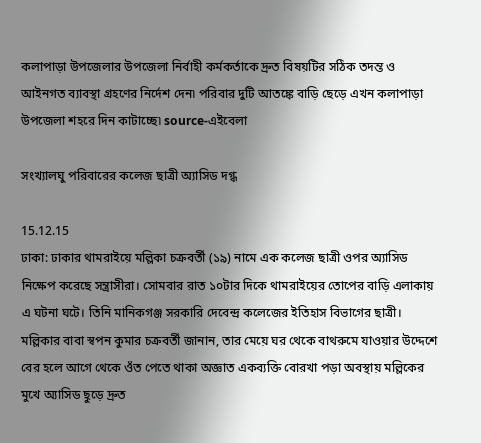কলাপাড়া উপজেলার উপজেলা নির্বাহী কর্মকর্তাকে দ্রুত বিষয়টির সঠিক তদন্ত ও আইনগত ব্যাবস্থা গ্রহণের নির্দেশ দেন৷ পরিবার দুটি আতঙ্কে বাড়ি ছেড়ে এখন কলাপাড়া উপজেলা শহরে দিন কাটাচ্ছে৷ source-এইবেলা

সংখ্যালঘু পরিবারের কলেজ ছাত্রী অ্যাসিড দগ্ধ

15.12.15
ঢাকা: ঢাকার থামরাইয়ে মল্লিকা চক্রবর্তী (১৯) নামে এক কলেজ ছাত্রী ওপর অ্যাসিড নিক্ষেপ করেছে সন্ত্রাসীরা। সোমবার রাত ১০টার দিকে থামরাইয়ের তোপের বাড়ি এলাকায় এ ঘটনা ঘটে। তিনি মানিকগঞ্জ সরকারি দেবেন্দ্র কলেজের ইতিহাস বিভাগের ছাত্রী। মল্লিকার বাবা স্বপন কুমার চক্রবর্তী জানান, তার মেয়ে ঘর থেকে বাথরুমে যাওয়ার উদ্দেশে বের হলে আগে থেকে ওঁত পেতে থাকা অজ্ঞাত একব্যক্তি বোরখা পড়া অবস্থায় মল্লিকের মুখে অ্যাসিড ছুড়ে দ্রুত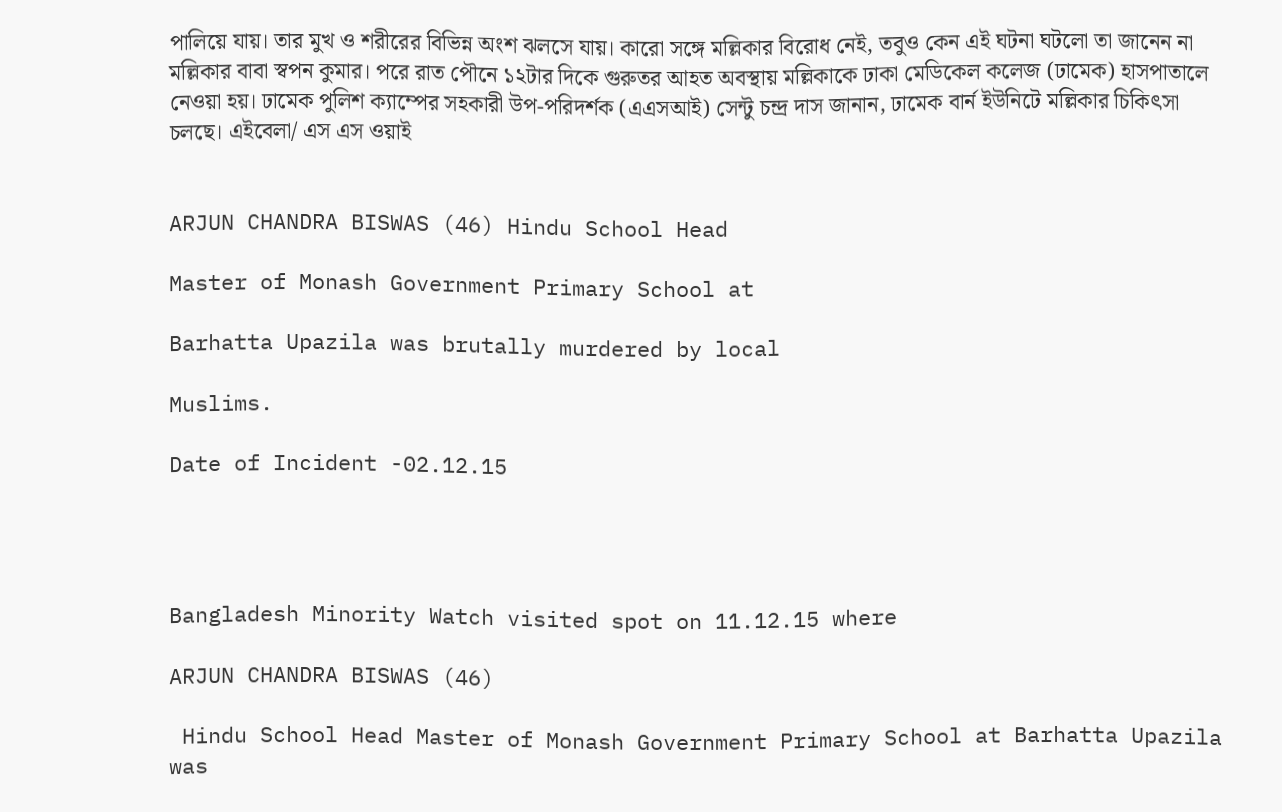পালিয়ে যায়। তার মুখ ও শরীরের বিভিন্ন অংশ ঝলসে যায়। কারো সঙ্গে মল্লিকার বিরোধ নেই, তবুও কেন এই ঘটনা ঘটলো তা জানেন না মল্লিকার বাবা স্বপন কুমার। পরে রাত পৌনে ১২টার দিকে গুরুতর আহত অবস্থায় মল্লিকাকে ঢাকা মেডিকেল কলেজ (ঢামেক) হাসপাতালে নেওয়া হয়। ঢামেক পুলিশ ক্যাম্পের সহকারী উপ-পরিদর্শক (এএসআই) সেন্টু চন্দ্র দাস জানান, ঢামেক বার্ন ইউনিটে মল্লিকার চিকিৎসা চলছে। এইবেলা/ এস এস ওয়াই


ARJUN CHANDRA BISWAS (46) Hindu School Head

Master of Monash Government Primary School at

Barhatta Upazila was brutally murdered by local

Muslims.

Date of Incident -02.12.15




Bangladesh Minority Watch visited spot on 11.12.15 where

ARJUN CHANDRA BISWAS (46)

 Hindu School Head Master of Monash Government Primary School at Barhatta Upazila was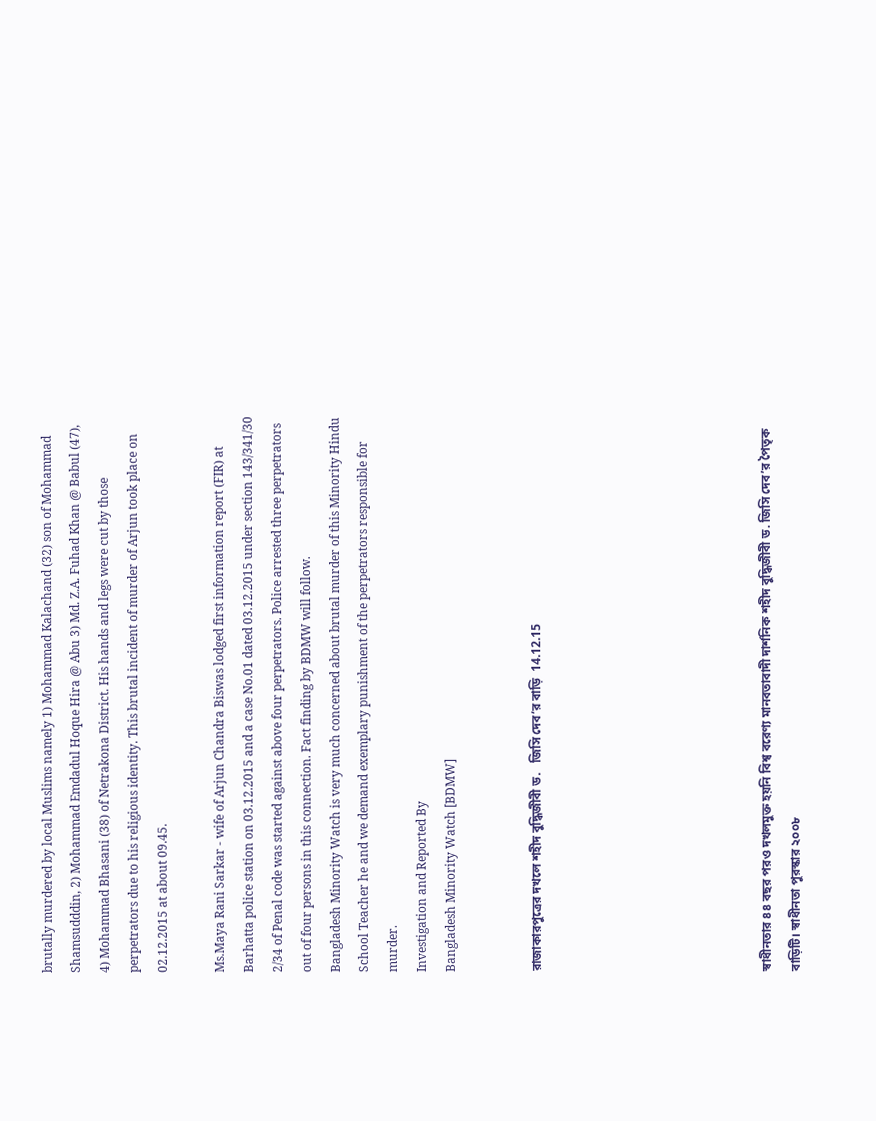brutally murdered by local Muslims namely 1) Mohammad Kalachand (32) son of Mohammad Shamsudddin, 2) Mohammad Emdadul Hoque Hira @ Abu 3) Md. Z.A. Fuhad Khan @ Babul (47), 4) Mohammad Bhasani (38) of Netrakona District. His hands and legs were cut by those perpetrators due to his religious identity. This brutal incident of murder of Arjun took place on 02.12.2015 at about 09.45.

Ms.Maya Rani Sarkar - wife of Arjun Chandra Biswas lodged first information report (FIR) at Barhatta police station on 03.12.2015 and a case No.01 dated 03.12.2015 under section 143/341/30 2/34 of Penal code was started against above four perpetrators. Police arrested three perpetrators out of four persons in this connection. Fact finding by BDMW will follow.
Bangladesh Minority Watch is very much concerned about brutal murder of this Minority Hindu School Teacher he and we demand exemplary punishment of the perpetrators responsible for murder.
Investigation and Reported By
Bangladesh Minority Watch [BDMW]


রাজাকারপুত্রের দখলে শহীদ বুদ্ধিজীবী ড.   জিসি দেব’র বাড়ি  14.12.15







স্বাধীনতার ৪৪ বছর পরও দখলমুক্ত হয়নি বিশ্ব বরেণ্য মানবতাবাদী দার্শনিক শহীদ বুদ্ধিজীবী ড. জিসি দেব’র পৈতৃক বাড়িটি। স্বাধীনতা পুরস্কার ২০০৮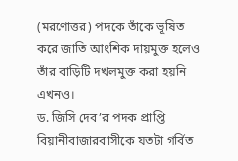(মরণোত্তর) পদকে তাঁকে ভূষিত করে জাতি আংশিক দায়মুক্ত হলেও তাঁর বাড়িটি দখলমুক্ত করা হয়নি এখনও।
ড. জিসি দেব’র পদক প্রাপ্তি বিয়ানীবাজারবাসীকে যতটা গর্বিত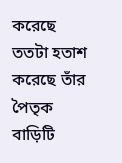করেছে ততটা হতাশ করেছে তাঁর পৈতৃক বাড়িটি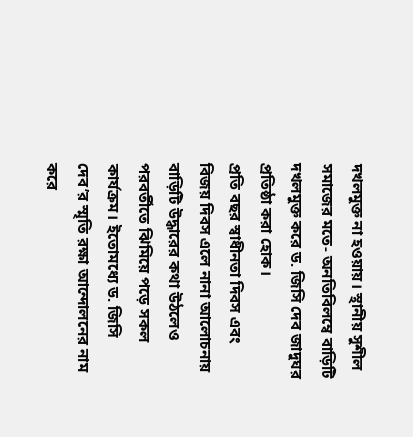দখলমুক্ত না হওয়ায়। স্থানীয় সুশীল সমাজের মতে- অনতিবিলম্বে বাড়িটি দখলমুক্ত করে ড. জিসি দেব জাদুঘর প্রতিষ্ঠা করা হোক।
প্রতি বছর স্বাধীনতা দিবস এবং বিজয় দিবস এলে নানা আলোচনায় বাড়িটি উদ্ধারের কথা উঠলেও পরবর্তীতে ঝিমিয়ে পড়ে সকল কার্যক্রম। ইতোমধ্যে ড. জিসি দেব’র স্মৃতি রক্ষা আন্দোলনের নাম করে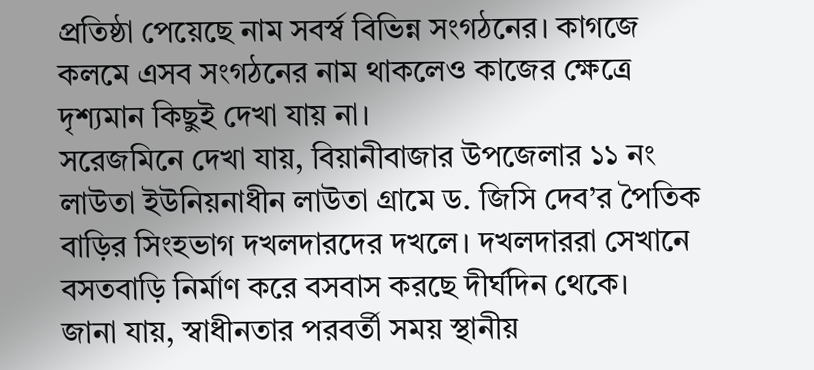প্রতিষ্ঠা পেয়েছে নাম সবর্স্ব বিভিন্ন সংগঠনের। কাগজে কলমে এসব সংগঠনের নাম থাকলেও কাজের ক্ষেত্রে দৃশ্যমান কিছুই দেখা যায় না।
সরেজমিনে দেখা যায়, বিয়ানীবাজার উপজেলার ১১ নং লাউতা ইউনিয়নাধীন লাউতা গ্রামে ড. জিসি দেব’র পৈতিক বাড়ির সিংহভাগ দখলদারদের দখলে। দখলদাররা সেখানে বসতবাড়ি নির্মাণ করে বসবাস করছে দীর্ঘদিন থেকে।
জানা যায়, স্বাধীনতার পরবর্তী সময় স্থানীয়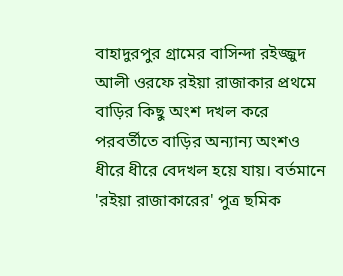বাহাদুরপুর গ্রামের বাসিন্দা রইজ্জুদ আলী ওরফে রইয়া রাজাকার প্রথমে বাড়ির কিছু অংশ দখল করে পরবর্তীতে বাড়ির অন্যান্য অংশও ধীরে ধীরে বেদখল হয়ে যায়। বর্তমানে 'রইয়া রাজাকারের' পুত্র ছমিক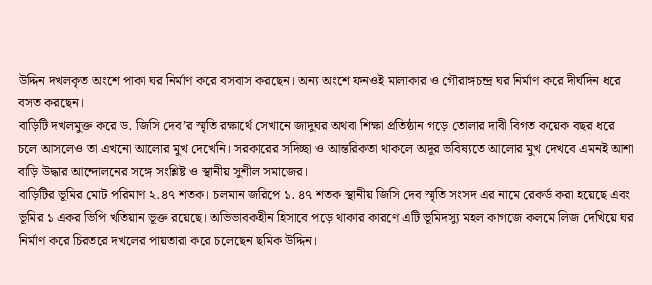উদ্দিন দখলকৃত অংশে পাকা ঘর নির্মাণ করে বসবাস করছেন। অন্য অংশে ফনওই মালাকার ও গৌরাঙ্গচন্দ্র ঘর নির্মাণ করে দীর্ঘদিন ধরে বসত করছেন।
বাড়িটি দখলমুক্ত করে ড. জিসি দেব’র স্মৃতি রক্ষার্থে সেখানে জাদুঘর অথবা শিক্ষা প্রতিষ্ঠান গড়ে তোলার দাবী বিগত কয়েক বছর ধরে চলে আসলেও তা এখনো আলোর মুখ দেখেনি। সরকারের সদিচ্ছা ও আন্তরিকতা থাকলে অদূর ভবিষ্যতে আলোর মুখ দেখবে এমনই আশা বাড়ি উদ্ধার আন্দোলনের সঙ্গে সংশ্লিষ্ট ও স্থানীয় সুশীল সমাজের।
বাড়িটির ভূমির মোট পরিমাণ ২.৪৭ শতক। চলমান জরিপে ১. ৪৭ শতক স্থানীয় জিসি দেব স্মৃতি সংসদ এর নামে রেকর্ড করা হয়েছে এবং ভূমির ১ একর ভিপি খতিয়ান ভূক্ত রয়েছে। অভিভাবকহীন হিসাবে পড়ে থাকার কারণে এটি ভূমিদস্যু মহল কাগজে কলমে লিজ দেখিয়ে ঘর নির্মাণ করে চিরতরে দখলের পায়তারা করে চলেছেন ছমিক উদ্দিন।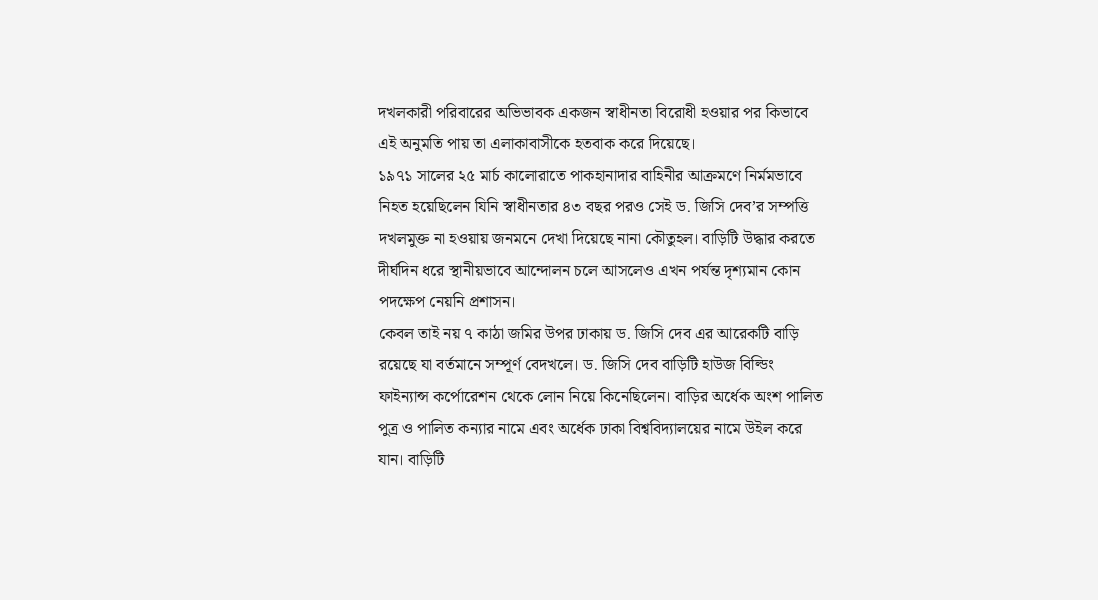দখলকারী পরিবারের অভিভাবক একজন স্বাধীনতা বিরোধী হওয়ার পর কিভাবে এই অনুমতি পায় তা এলাকাবাসীকে হতবাক করে দিয়েছে।
১৯৭১ সালের ২৫ মার্চ কালোরাতে পাকহানাদার বাহিনীর আক্রমণে নির্মমভাবে নিহত হয়েছিলেন যিনি স্বাধীনতার ৪৩ বছর পরও সেই ড. জিসি দেব’র সম্পত্তি দখলমুক্ত না হওয়ায় জনমনে দেখা দিয়েছে নানা কৌতুহল। বাড়িটি উদ্ধার করতে দীর্ঘদিন ধরে স্থানীয়ভাবে আন্দোলন চলে আসলেও এখন পর্যন্ত দৃশ্যমান কোন পদক্ষেপ নেয়নি প্রশাসন।
কেবল তাই নয় ৭ কাঠা জমির উপর ঢাকায় ড. জিসি দেব এর আরেকটি বাড়ি রয়েছে যা বর্তমানে সম্পূর্ণ বেদখলে। ড. জিসি দেব বাড়িটি হাউজ বিল্ডিং ফাইন্যান্স কর্পোরেশন থেকে লোন নিয়ে কিনেছিলেন। বাড়ির অর্ধেক অংশ পালিত পুত্র ও পালিত কন্যার নামে এবং অর্ধেক ঢাকা বিশ্ববিদ্যালয়ের নামে উইল করে যান। বাড়িটি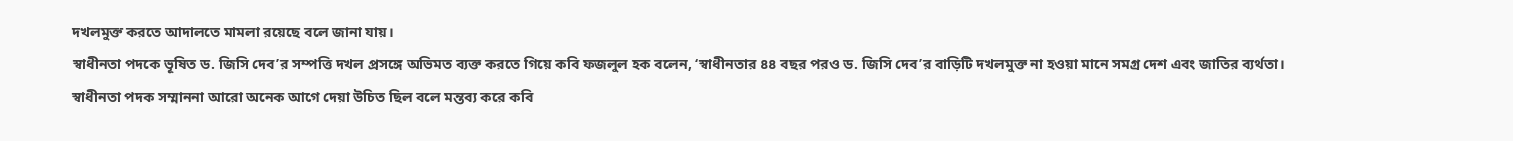দখলমুক্ত করতে আদালতে মামলা রয়েছে বলে জানা যায়।
স্বাধীনতা পদকে ভূষিত ড. জিসি দেব’র সম্পত্তি দখল প্রসঙ্গে অভিমত ব্যক্ত করতে গিয়ে কবি ফজলুল হক বলেন, ‘স্বাধীনতার ৪৪ বছর পরও ড. জিসি দেব’র বাড়িটি দখলমুক্ত না হওয়া মানে সমগ্র দেশ এবং জাতির ব্যর্থতা।
স্বাধীনতা পদক সম্মাননা আরো অনেক আগে দেয়া উচিত ছিল বলে মন্তব্য করে কবি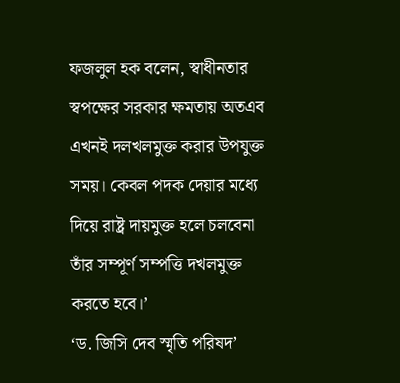ফজলুল হক বলেন, স্বাধীনতার স্বপক্ষের সরকার ক্ষমতায় অতএব এখনই দলখলমুক্ত করার উপযুক্ত সময়। কেবল পদক দেয়ার মধ্যে দিয়ে রাষ্ট্র দায়মুক্ত হলে চলবেনা তাঁর সম্পূর্ণ সম্পত্তি দখলমুক্ত করতে হবে।’
‘ড. জিসি দেব স্মৃতি পরিষদ’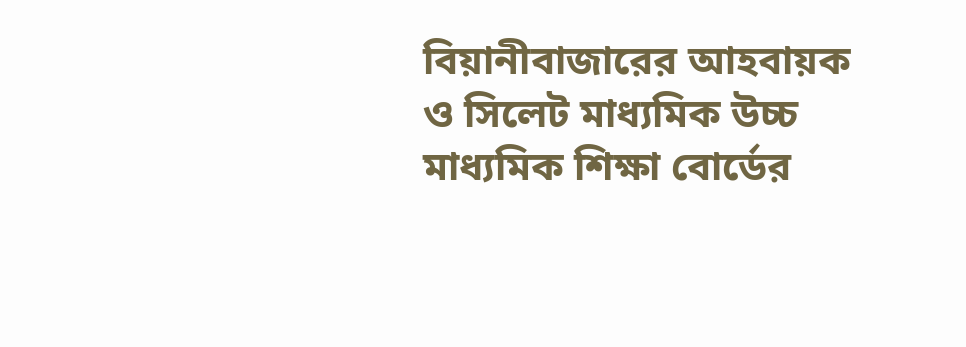বিয়ানীবাজারের আহবায়ক ও সিলেট মাধ্যমিক উচ্চ মাধ্যমিক শিক্ষা বোর্ডের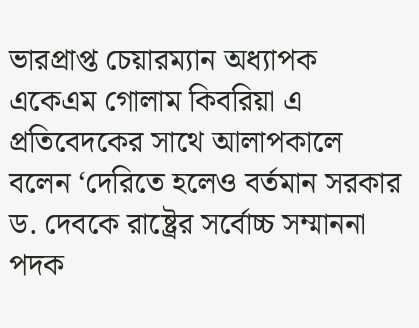ভারপ্রাপ্ত চেয়ারম্যান অধ্যাপক একেএম গোলাম কিবরিয়া এ প্রতিবেদকের সাথে আলাপকালে বলেন ‘দেরিতে হলেও বর্তমান সরকার ড. দেবকে রাষ্ট্রের সর্বোচ্চ সম্মাননা পদক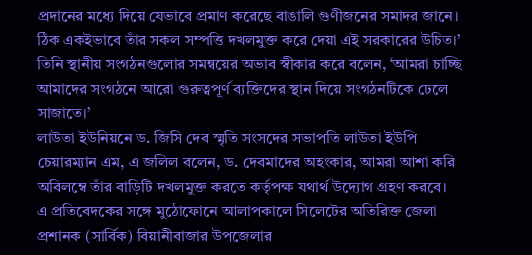প্রদানের মধ্যে দিয়ে যেভাবে প্রমাণ করেছে বাঙালি গুণীজনের সমাদর জানে। ঠিক একইভাবে তাঁর সকল সম্পত্তি দখলমুক্ত করে দেয়া এই সরকারের উচিত।’ তিনি স্থানীয় সংগঠনগুলোর সমন্বয়ের অভাব স্বীকার করে বলেন, ‘আমরা চাচ্ছি আমাদের সংগঠনে আরো গুরুত্বপূর্ণ ব্যক্তিদের স্থান দিয়ে সংগঠনটিকে ঢেলে সাজাতে।’
লাউতা ইউনিয়নে ড. জিসি দেব স্মৃতি সংসদের সভাপতি লাউতা ইউপি চেয়ারম্যান এম, এ জলিল বলেন, ড. দেবমাদের অহংকার, আমরা আশা করি অবিলম্বে তাঁর বাড়িটি দখলমুক্ত করতে কর্তৃপক্ষ যথার্থ উদ্যোগ গ্রহণ করবে।
এ প্রতিবেদকের সঙ্গে মুঠোফোনে আলাপকালে সিলেটের অতিরিক্ত জেলা প্রশানক (সার্বিক) বিয়ানীবাজার উপজেলার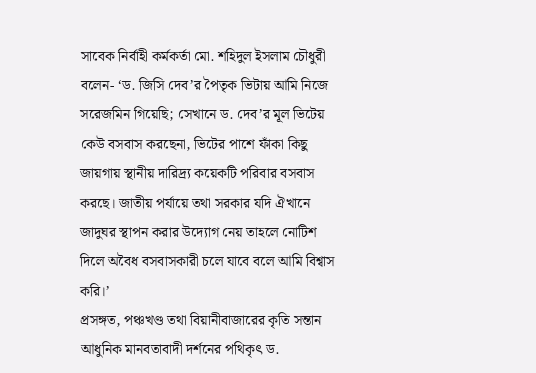সাবেক নির্বাহী কর্মকর্তা মো. শহিদুল ইসলাম চৌধুরী বলেন- ‘ড. জিসি দেব’র পৈতৃক ভিটায় আমি নিজে সরেজমিন গিয়েছি; সেখানে ড. দেব’র মূল ভিটেয় কেউ বসবাস করছেনা, ভিটের পাশে ফাঁকা কিছু জায়গায় স্থানীয় দারিদ্র্য কয়েকটি পরিবার বসবাস করছে। জাতীয় পর্যায়ে তথা সরকার যদি ঐখানে জাদুঘর স্থাপন করার উদ্যোগ নেয় তাহলে নোটিশ দিলে অবৈধ বসবাসকারী চলে যাবে বলে আমি বিশ্বাস করি।’
প্রসঙ্গত, পঞ্চখণ্ড তথা বিয়ানীবাজারের কৃতি সন্তান আধুনিক মানবতাবাদী দর্শনের পথিকৃৎ ড.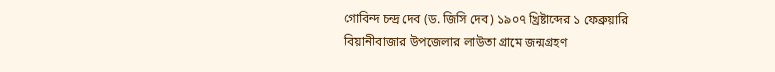গোবিন্দ চন্দ্র দেব (ড. জিসি দেব) ১৯০৭ খ্রিষ্টাব্দের ১ ফেব্রুয়ারি বিয়ানীবাজার উপজেলার লাউতা গ্রামে জন্মগ্রহণ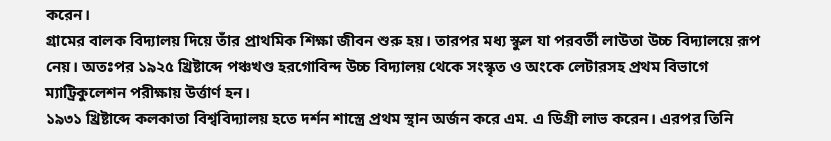করেন।
গ্রামের বালক বিদ্যালয় দিয়ে তাঁর প্রাথমিক শিক্ষা জীবন শুরু হয়। তারপর মধ্য স্কুল যা পরবর্তী লাউতা উচ্চ বিদ্যালয়ে রূপ নেয়। অতঃপর ১৯২৫ খ্রিষ্টাব্দে পঞ্চখণ্ড হরগোবিন্দ উচ্চ বিদ্যালয় থেকে সংস্কৃত ও অংকে লেটারসহ প্রথম বিভাগে ম্যাট্রিকুলেশন পরীক্ষায় উর্ত্তার্ণ হন।
১৯৩১ খ্রিষ্টাব্দে কলকাতা বিশ্ববিদ্যালয় হতে দর্শন শাস্ত্রে প্রথম স্থান অর্জন করে এম. এ ডিগ্রী লাভ করেন। এরপর তিনি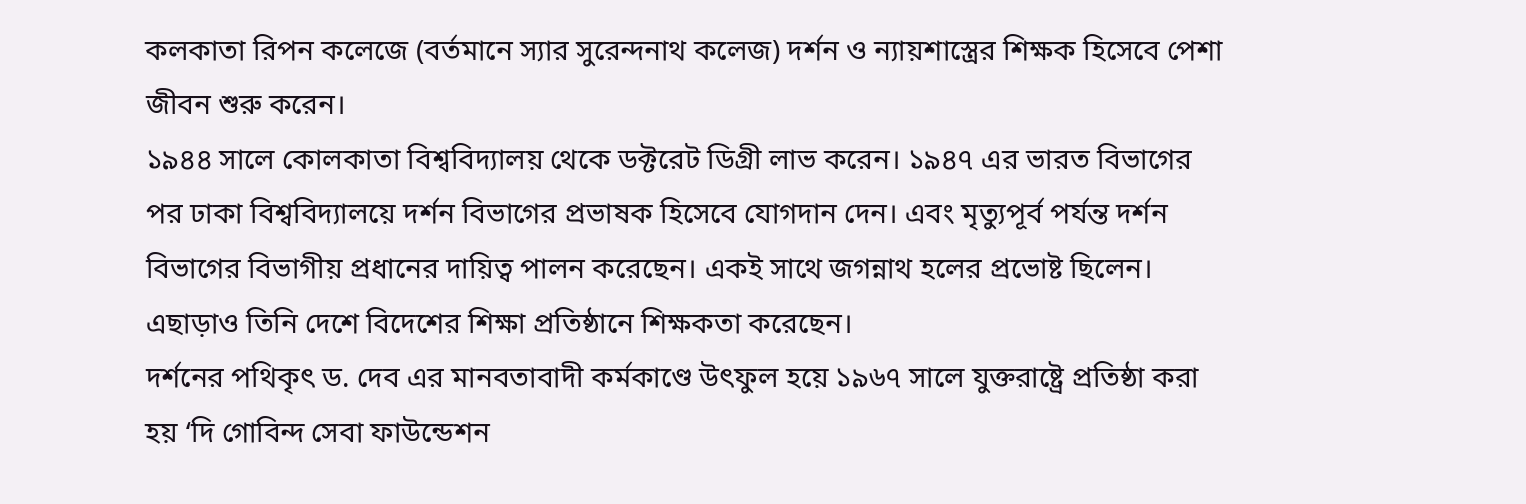কলকাতা রিপন কলেজে (বর্তমানে স্যার সুরেন্দনাথ কলেজ) দর্শন ও ন্যায়শাস্ত্রের শিক্ষক হিসেবে পেশা জীবন শুরু করেন।
১৯৪৪ সালে কোলকাতা বিশ্ববিদ্যালয় থেকে ডক্টরেট ডিগ্রী লাভ করেন। ১৯৪৭ এর ভারত বিভাগের পর ঢাকা বিশ্ববিদ্যালয়ে দর্শন বিভাগের প্রভাষক হিসেবে যোগদান দেন। এবং মৃত্যুপূর্ব পর্যন্ত দর্শন বিভাগের বিভাগীয় প্রধানের দায়িত্ব পালন করেছেন। একই সাথে জগন্নাথ হলের প্রভোষ্ট ছিলেন। এছাড়াও তিনি দেশে বিদেশের শিক্ষা প্রতিষ্ঠানে শিক্ষকতা করেছেন।
দর্শনের পথিকৃৎ ড. দেব এর মানবতাবাদী কর্মকাণ্ডে উৎফুল হয়ে ১৯৬৭ সালে যুক্তরাষ্ট্রে প্রতিষ্ঠা করা হয় ‘দি গোবিন্দ সেবা ফাউন্ডেশন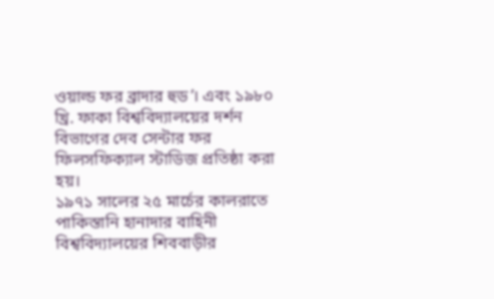ওয়াল্ড ফর ব্রাদার হুড’। এবং ১৯৮০ খ্রি. ফাকা বিশ্ববিদ্যালয়ের দর্শন বিভাগের দেব সেন্টার ফর ফিলসফিক্যাল স্টাডিজ প্রতিষ্ঠা করা হয়।
১৯৭১ সালের ২৫ মার্চের কালরাতে পাকিস্তানি হানাদার বাহিনী বিশ্ববিদ্যালয়ের শিববাড়ীর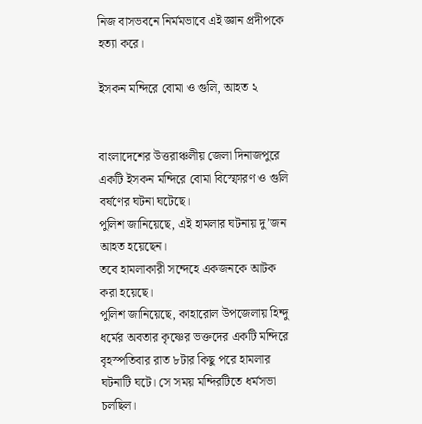নিজ বাসভবনে নির্মমভাবে এই জ্ঞান প্রদীপকে হত্যা করে।

ইসকন মন্দিরে বোমা ও গুলি, আহত ২


বাংলাদেশের উত্তরাঞ্চলীয় জেলা দিনাজপুরে একটি ইসকন মন্দিরে বোমা বিস্ফোরণ ও গুলি বর্ষণের ঘটনা ঘটেছে।
পুলিশ জানিয়েছে, এই হামলার ঘটনায় দু’জন আহত হয়েছেন।
তবে হামলাকারী সন্দেহে একজনকে আটক করা হয়েছে।
পুলিশ জানিয়েছে, কাহারোল উপজেলায় হিন্দু ধর্মের অবতার কৃষ্ণের ভক্তদের একটি মন্দিরে বৃহস্পতিবার রাত ৮টার কিছু পরে হামলার ঘটনাটি ঘটে। সে সময় মন্দিরটিতে ধর্মসভা চলছিল।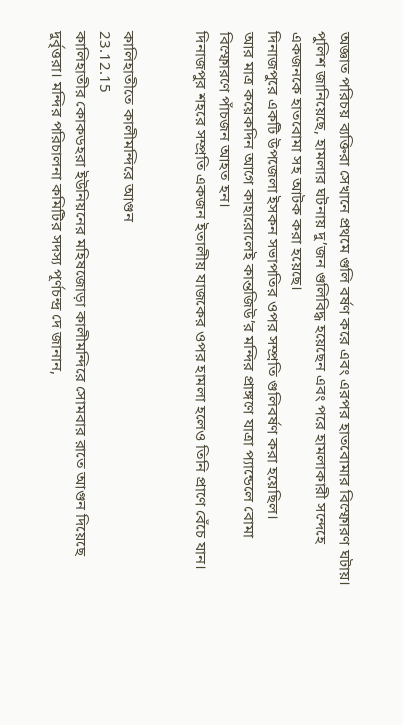অজ্ঞাত পরিচয় ব্যক্তিরা সেখানে প্রথমে গুলি বর্ষণ করে এবং এরপর হাতবোমার বিস্ফোরণ ঘটায়।
পুলিশ জানিয়েছে, হামলার ঘটনায় দু’জন গুলিবিদ্ধ হয়েছেন এবং পরে হামলাকারী সন্দেহে একজনকে হাতবোমা সহ আটক করা হয়েছে।
দিনাজপুরে একটি উপজেলা ইসকন সভাপতির ওপর সম্প্রতি গুলিবর্ষণ করা হয়েছিল।
আর মাত্র কয়েকদিন আগে কাহারোলেই কান্তজিউ’র মন্দির প্রাঙ্গণে যাত্রা প্যান্ডেলে বোমা বিস্ফোরণে পাঁচজন আহত হন।
দিনাজপুর শহরে সম্প্রতি একজন ইতালীয় যাজকের ওপর হামলা হলেও তিনি প্রাণে বেঁচে যান।


কালিহাতীতে কালীমন্দিরে আগুন
23.12.15
কালিহাতীর কোকডহরা ইউনিয়নের মহিষজোড়া কালীমন্দিরে সোমবার রাতে আগুন দিয়েছে দুর্বৃত্তরা। মন্দির পরিচালনা কমিটির সদস্য পূর্ণচন্দ্র দে জানান,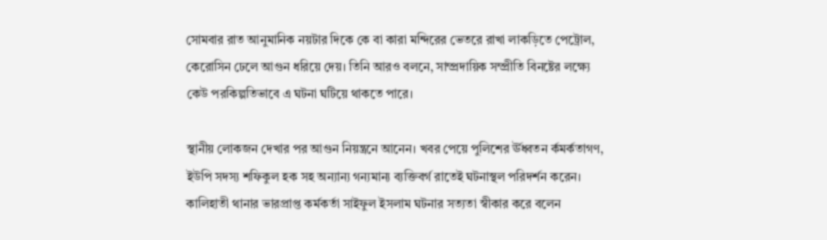সোমবার রাত আনুমানিক নয়টার দিকে কে বা কারা মন্দিরের ভেতরে রাখা লাকড়িতে পেট্রোল, কেরোসিন ঢেলে আগুন ধরিয়ে দেয়। তিনি আরও বলনে, সাম্প্রদায়িক সম্প্রীতি বিনষ্টের লক্ষ্যে কেউ পরকিল্পতিভাবে এ ঘটনা ঘটিয়ে থাকতে পারে।

স্থানীয় লোকজন দেখার পর আগুন নিয়ন্ত্রনে আনেন। খবর পেয়ে পুলিশের র্ঊধ্বতন র্কমর্কতাগণ, ইউপি সদস্য শফিকুল হক সহ অন্যান্য গন্যমান্য ব্যক্তিবর্গ রাতেই ঘটনাস্থল পরিদর্শন করেন। কালিহাতী থানার ভারপ্রাপ্ত কর্মকর্তা সাইফুল ইসলাম ঘটনার সত্যতা স্বীকার করে বলেন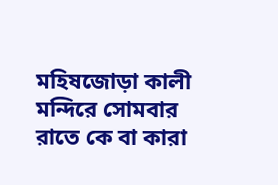মহিষজোড়া কালী মন্দিরে সোমবার রাতে কে বা কারা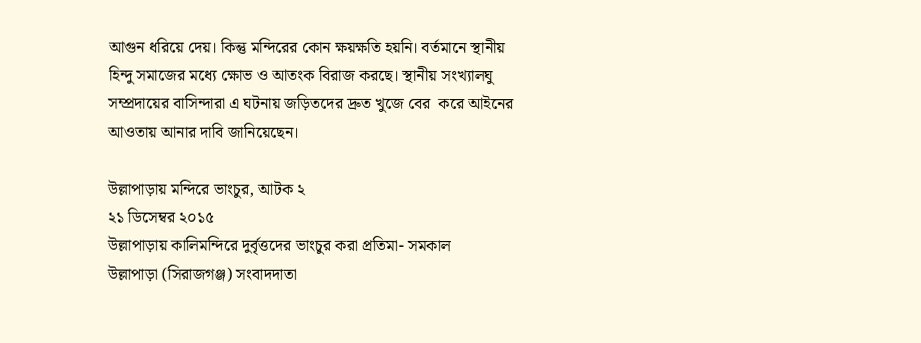আগুন ধরিয়ে দেয়। কিন্তু মন্দিরের কোন ক্ষয়ক্ষতি হয়নি। বর্তমানে স্থানীয় হিন্দু সমাজের মধ্যে ক্ষোভ ও আতংক বিরাজ করছে। স্থানীয় সংখ্যালঘু সম্প্রদায়ের বাসিন্দারা এ ঘটনায় জড়িতদের দ্রুত খুজে বের  করে আইনের আওতায় আনার দাবি জানিয়েছেন।

উল্লাপাড়ায় মন্দিরে ভাংচুর, আটক ২
২১ ডিসেম্বর ২০১৫
উল্লাপাড়ায় কালিমন্দিরে দুর্বৃত্তদের ভাংচুর করা প্রতিমা- সমকাল
উল্লাপাড়া (সিরাজগঞ্জ) সংবাদদাতা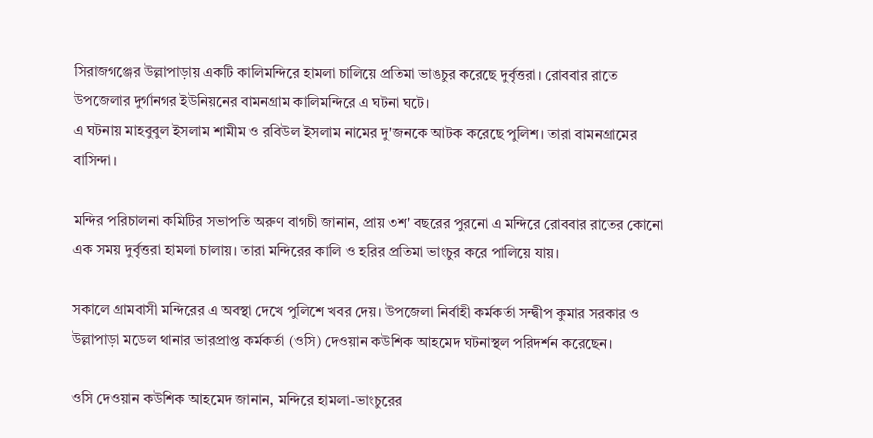সিরাজগঞ্জের উল্লাপাড়ায় একটি কালিমন্দিরে হামলা চালিয়ে প্রতিমা ভাঙচুর করেছে দুর্বৃত্তরা। রোববার রাতে উপজেলার দুর্গানগর ইউনিয়নের বামনগ্রাম কালিমন্দিরে এ ঘটনা ঘটে।
এ ঘটনায় মাহবুবুল ইসলাম শামীম ও রবিউল ইসলাম নামের দু'জনকে আটক করেছে পুলিশ। তারা বামনগ্রামের বাসিন্দা।

মন্দির পরিচালনা কমিটির সভাপতি অরুণ বাগচী জানান, প্রায় ৩শ' বছরের পুরনো এ মন্দিরে রোববার রাতের কোনো এক সময় দুর্বৃত্তরা হামলা চালায়। তারা মন্দিরের কালি ও হরির প্রতিমা ভাংচুর করে পালিয়ে যায়।

সকালে গ্রামবাসী মন্দিরের এ অবস্থা দেখে পুলিশে খবর দেয়। উপজেলা নির্বাহী কর্মকর্তা সন্দ্বীপ কুমার সরকার ও উল্লাপাড়া মডেল থানার ভারপ্রাপ্ত কর্মকর্তা (ওসি) দেওয়ান কউশিক আহমেদ ঘটনাস্থল পরিদর্শন করেছেন।

ওসি দেওয়ান কউশিক আহমেদ জানান, মন্দিরে হামলা-ভাংচুরের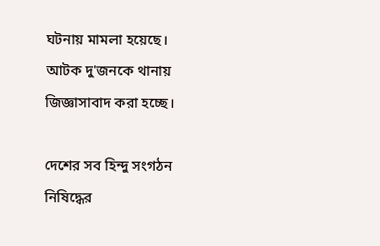ঘটনায় মামলা হয়েছে। আটক দু'জনকে থানায় জিজ্ঞাসাবাদ করা হচ্ছে।

দেশের সব হিন্দু সংগঠন নিষিদ্ধের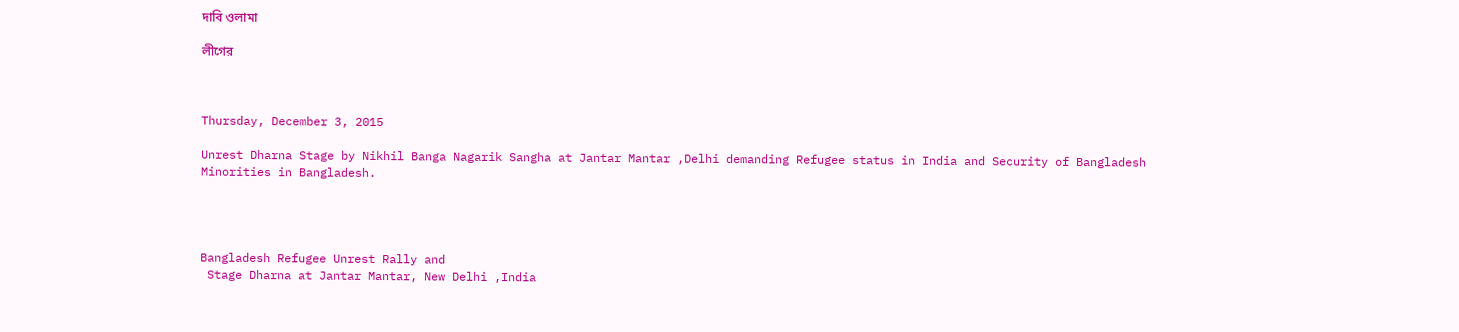দাবি ওলামা

লীগের



Thursday, December 3, 2015

Unrest Dharna Stage by Nikhil Banga Nagarik Sangha at Jantar Mantar ,Delhi demanding Refugee status in India and Security of Bangladesh Minorities in Bangladesh.




Bangladesh Refugee Unrest Rally and
 Stage Dharna at Jantar Mantar, New Delhi ,India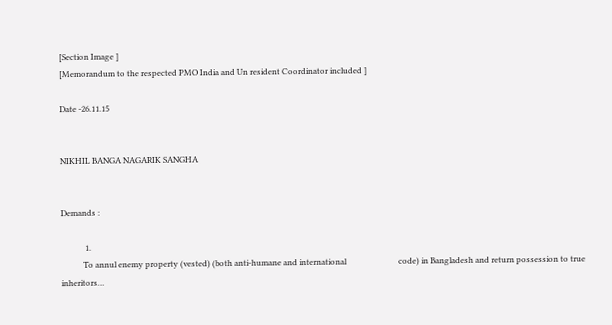[Section Image ]
[Memorandum to the respected PMO India and Un resident Coordinator included ]

Date -26.11.15


NIKHIL BANGA NAGARIK SANGHA


Demands :

            1.
           To annul enemy property (vested) (both anti-humane and international                          code) in Bangladesh and return possession to true  inheritors…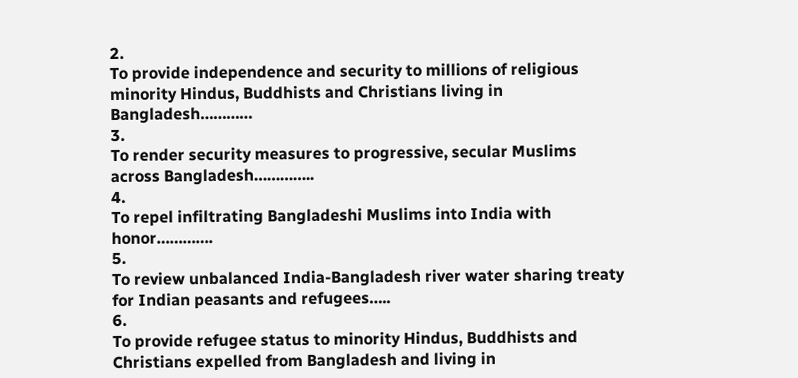2.
To provide independence and security to millions of religious minority Hindus, Buddhists and Christians living in Bangladesh…………
3.
To render security measures to progressive, secular Muslims across Bangladesh…………..
4.
To repel infiltrating Bangladeshi Muslims into India with honor………….
5.
To review unbalanced India-Bangladesh river water sharing treaty for Indian peasants and refugees…..
6.
To provide refugee status to minority Hindus, Buddhists and Christians expelled from Bangladesh and living in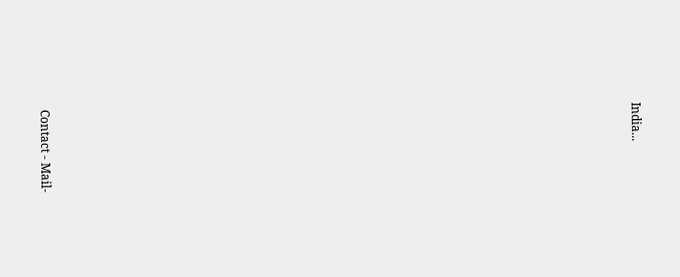India...




























Contact - Mail-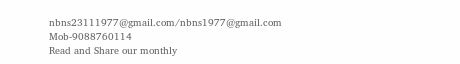nbns23111977@gmail.com/nbns1977@gmail.com
Mob-9088760114
Read and Share our monthly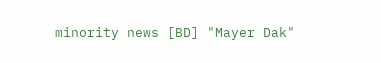minority news [BD] "Mayer Dak"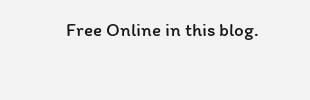Free Online in this blog.